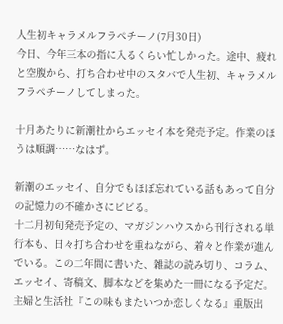人生初キャラメルフラペチーノ(7月30日)
今日、今年三本の指に入るくらい忙しかった。途中、疲れと空腹から、打ち合わせ中のスタバで人生初、キャラメルフラペチーノしてしまった。

十月あたりに新潮社からエッセイ本を発売予定。作業のほうは順調……なはず。

新潮のエッセイ、自分でもほぼ忘れている話もあって自分の記憶力の不確かさにビビる。
十二月初旬発売予定の、マガジンハウスから刊行される単行本も、日々打ち合わせを重ねながら、着々と作業が進んでいる。この二年間に書いた、雑誌の読み切り、コラム、エッセイ、寄稿文、脚本などを集めた一冊になる予定だ。
主婦と生活社『この味もまたいつか恋しくなる』重版出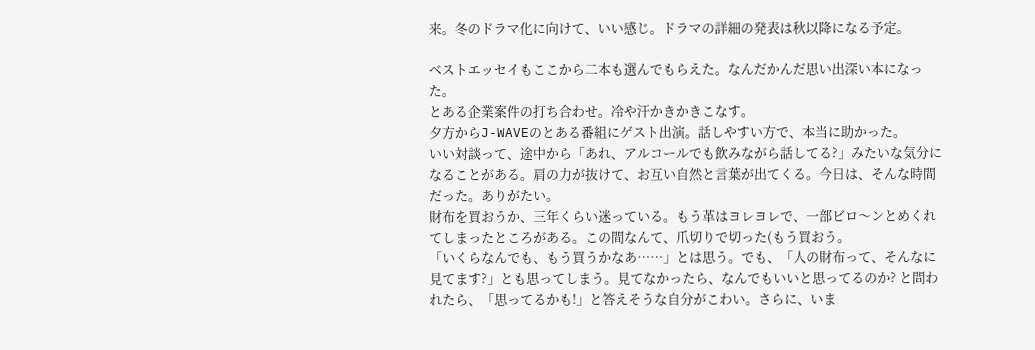来。冬のドラマ化に向けて、いい感じ。ドラマの詳細の発表は秋以降になる予定。

ベストエッセイもここから二本も選んでもらえた。なんだかんだ思い出深い本になった。
とある企業案件の打ち合わせ。冷や汗かきかきこなす。
夕方からJ-WAVEのとある番組にゲスト出演。話しやすい方で、本当に助かった。
いい対談って、途中から「あれ、アルコールでも飲みながら話してる?」みたいな気分になることがある。肩の力が抜けて、お互い自然と言葉が出てくる。今日は、そんな時間だった。ありがたい。
財布を買おうか、三年くらい迷っている。もう革はヨレヨレで、一部ビロ〜ンとめくれてしまったところがある。この間なんて、爪切りで切った(もう買おう。
「いくらなんでも、もう買うかなあ……」とは思う。でも、「人の財布って、そんなに見てます?」とも思ってしまう。見てなかったら、なんでもいいと思ってるのか? と問われたら、「思ってるかも!」と答えそうな自分がこわい。さらに、いま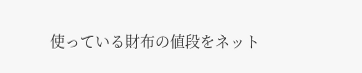使っている財布の値段をネット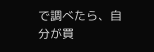で調べたら、自分が買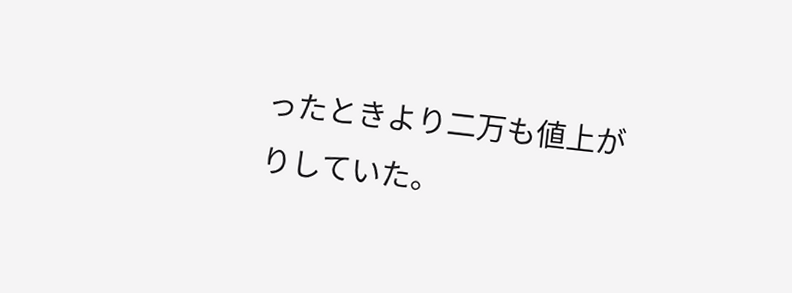ったときより二万も値上がりしていた。